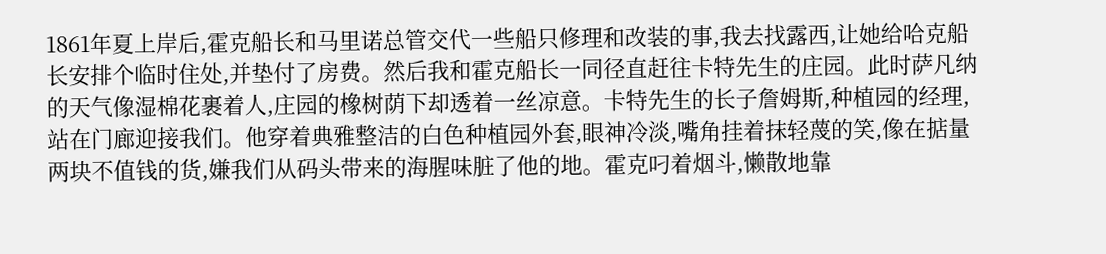1861年夏上岸后,霍克船长和马里诺总管交代一些船只修理和改装的事,我去找露西,让她给哈克船长安排个临时住处,并垫付了房费。然后我和霍克船长一同径直赶往卡特先生的庄园。此时萨凡纳的天气像湿棉花裹着人,庄园的橡树荫下却透着一丝凉意。卡特先生的长子詹姆斯,种植园的经理,站在门廊迎接我们。他穿着典雅整洁的白色种植园外套,眼神冷淡,嘴角挂着抹轻蔑的笑,像在掂量两块不值钱的货,嫌我们从码头带来的海腥味脏了他的地。霍克叼着烟斗,懒散地靠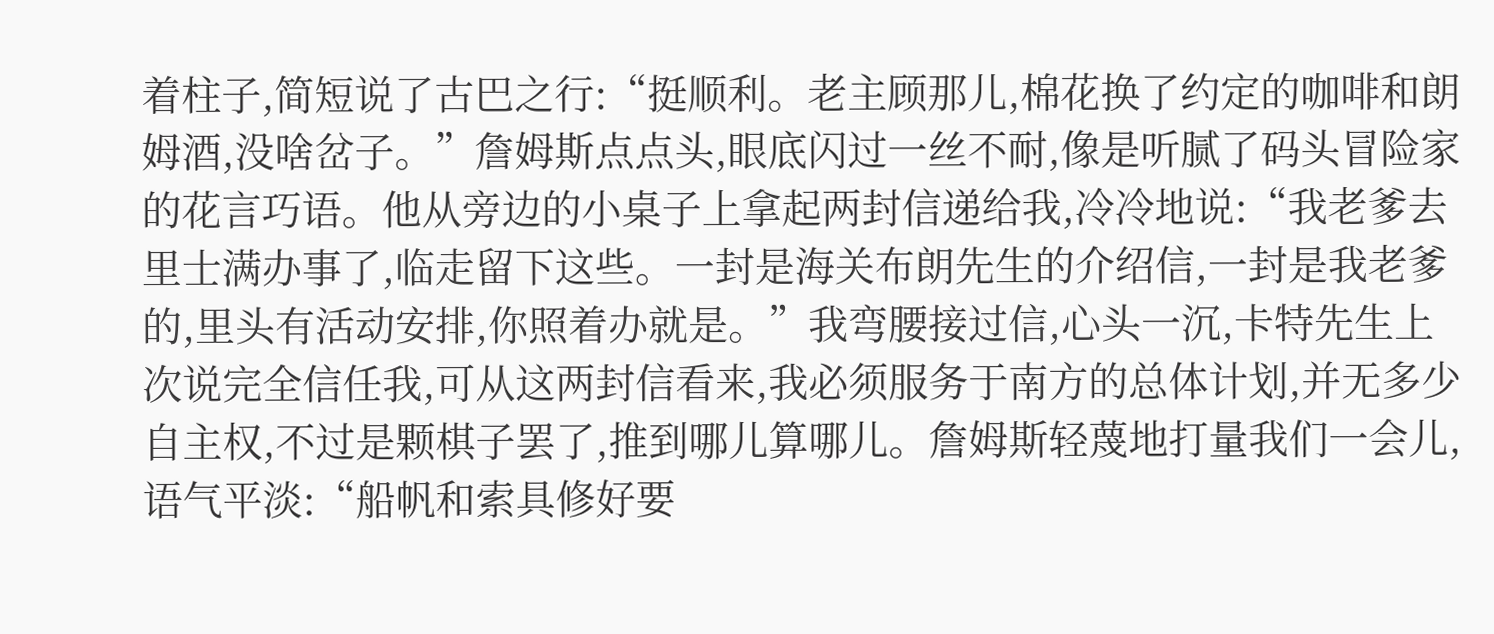着柱子,简短说了古巴之行:“挺顺利。老主顾那儿,棉花换了约定的咖啡和朗姆酒,没啥岔子。”詹姆斯点点头,眼底闪过一丝不耐,像是听腻了码头冒险家的花言巧语。他从旁边的小桌子上拿起两封信递给我,冷冷地说:“我老爹去里士满办事了,临走留下这些。一封是海关布朗先生的介绍信,一封是我老爹的,里头有活动安排,你照着办就是。”我弯腰接过信,心头一沉,卡特先生上次说完全信任我,可从这两封信看来,我必须服务于南方的总体计划,并无多少自主权,不过是颗棋子罢了,推到哪儿算哪儿。詹姆斯轻蔑地打量我们一会儿,语气平淡:“船帆和索具修好要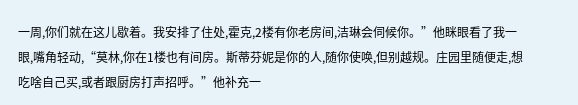一周,你们就在这儿歇着。我安排了住处,霍克,2楼有你老房间,洁琳会伺候你。”他眯眼看了我一眼,嘴角轻动,“莫林,你在1楼也有间房。斯蒂芬妮是你的人,随你使唤,但别越规。庄园里随便走,想吃啥自己买,或者跟厨房打声招呼。”他补充一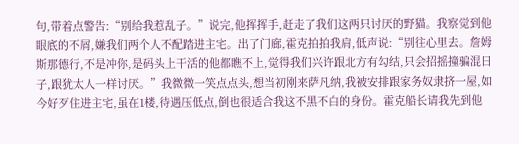句,带着点警告:“别给我惹乱子。”说完,他挥挥手,赶走了我们这两只讨厌的野猫。我察觉到他眼底的不屑,嫌我们两个人不配踏进主宅。出了门廊,霍克拍拍我肩,低声说:“别往心里去。詹姆斯那德行,不是冲你,是码头上干活的他都瞧不上,觉得我们兴许跟北方有勾结,只会招摇撞骗混日子,跟犹太人一样讨厌。”我微微一笑点点头,想当初刚来萨凡纳,我被安排跟家务奴隶挤一屋,如今好歹住进主宅,虽在1楼,待遇压低点,倒也很适合我这不黑不白的身份。霍克船长请我先到他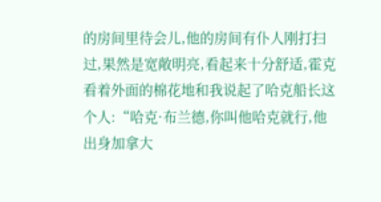的房间里待会儿,他的房间有仆人刚打扫过,果然是宽敞明亮,看起来十分舒适,霍克看着外面的棉花地和我说起了哈克船长这个人:“哈克·布兰德,你叫他哈克就行,他出身加拿大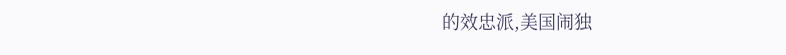的效忠派,美国闹独